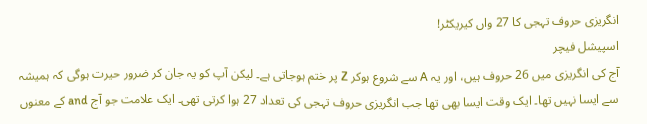انگریزی حروف تہجی کا 27 واں کیریکٹر!
اسپیشل فیچر
آج کی انگریزی میں 26 حروف ہیں، اور یہ A سے شروع ہوکر Z پر ختم ہوجاتی ہے۔ لیکن آپ کو یہ جان کر ضرور حیرت ہوگی کہ ہمیشہ سے ایسا نہیں تھا۔ ایک وقت ایسا بھی تھا جب انگریزی حروف تہجی کی تعداد 27 ہوا کرتی تھی۔ ایک علامت جو آج and کے معنوں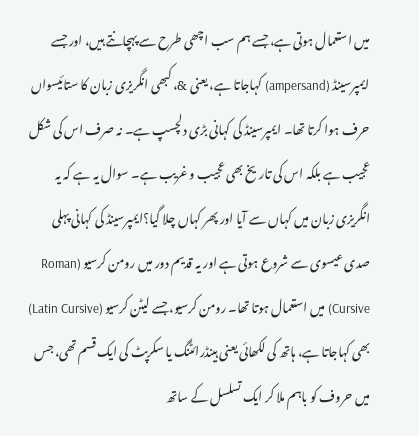میں استعمال ہوتی ہے، جسے ہم سب اچھی طرح سے پہچانتے ہیں، اور جسے ایمپرسینڈ (ampersand) کہاجاتا ہے، یعنی &، کبھی انگریزی زبان کا ستائیسواں حرف ہوا کرتا تھا۔ ایمپرسینڈ کی کہانی بڑی دلچسپ ہے۔ نہ صرف اس کی شکل عجیب ہے بلکہ اس کی تاریخ بھی عجیب و غریب ہے۔ سوال یہ ہے کہ یہ انگریزی زبان میں کہاں سے آیا اور پھر کہاں چلا گیا؟ایمپرسینڈ کی کہانی پہلی صدی عیسوی سے شروع ہوتی ہے اور یہ قدیم دور میں رومن کرسیو (Roman Cursive) میں استعمال ہوتا تھا۔ رومن کرسیو، جسے لیٹن کرسیو (Latin Cursive) بھی کہاجاتا ہے، ہاتھ کی لکھائی یعنی ہینڈرائٹنگ یا سکرپٹ کی ایک قسم تھی، جس میں حروف کو باہم ملا کر ایک تسلسل کے ساتھ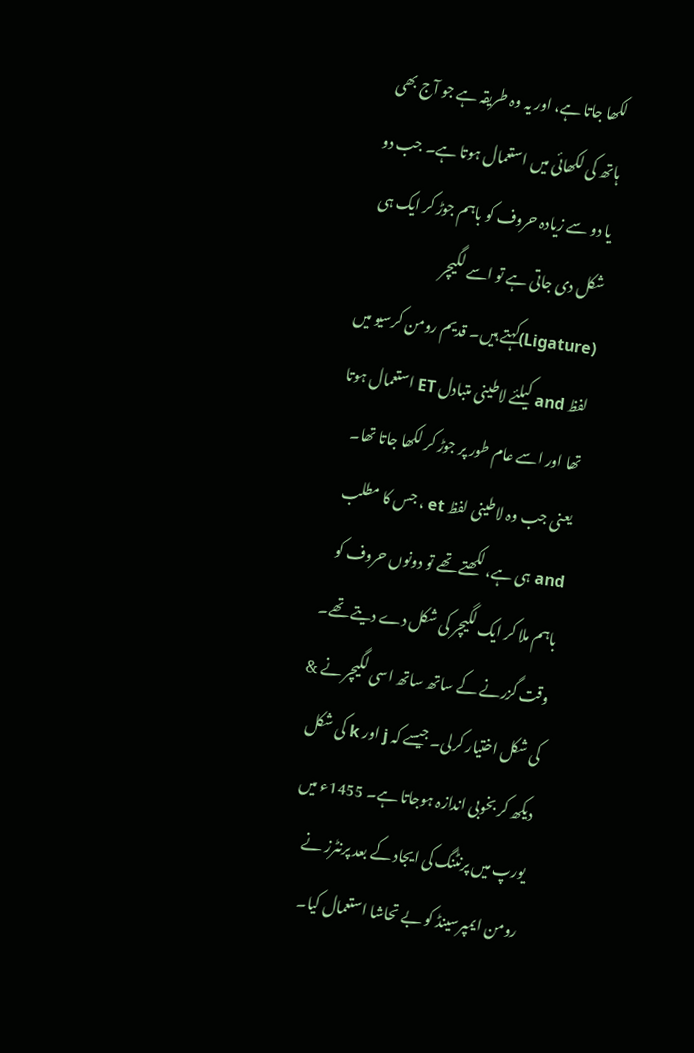لکھا جاتا ہے، اور یہ وہ طریقہ ہے جو آج بھی ہاتھ کی لکھائی میں استعمال ہوتا ہے۔ جب دو یا دو سے زیادہ حروف کو باہم جوڑ کر ایک ہی شکل دی جاتی ہے تو اسے لگیچر (Ligature)کہتے ہیں۔ قدیم رومن کرسیو میں لفظ and کیلئے لاطینی متبادل ET استعمال ہوتا تھا اور اسے عام طور پر جوڑ کر لکھا جاتا تھا۔ یعنی جب وہ لاطینی لفظ et ، جس کا مطلب and ہی ہے، لکھتے تھے تو دونوں حروف کو باہم ملا کر ایک لگیچر کی شکل دے دیتے تھے۔ وقت گزرنے کے ساتھ ساتھ اسی لگیچر نے & کی شکل اختیار کرلی۔ جیسے کہ j اور k کی شکل دیکھ کر بخوبی اندازہ ہوجاتا ہے۔ 1455ء میں یورپ میں پرنٹنگ کی ایجاد کے بعد پرنٹرز نے رومن ایمپرسینڈ کو بے تحاشا استعمال کیا۔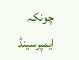چونکہ ایمپرسینڈ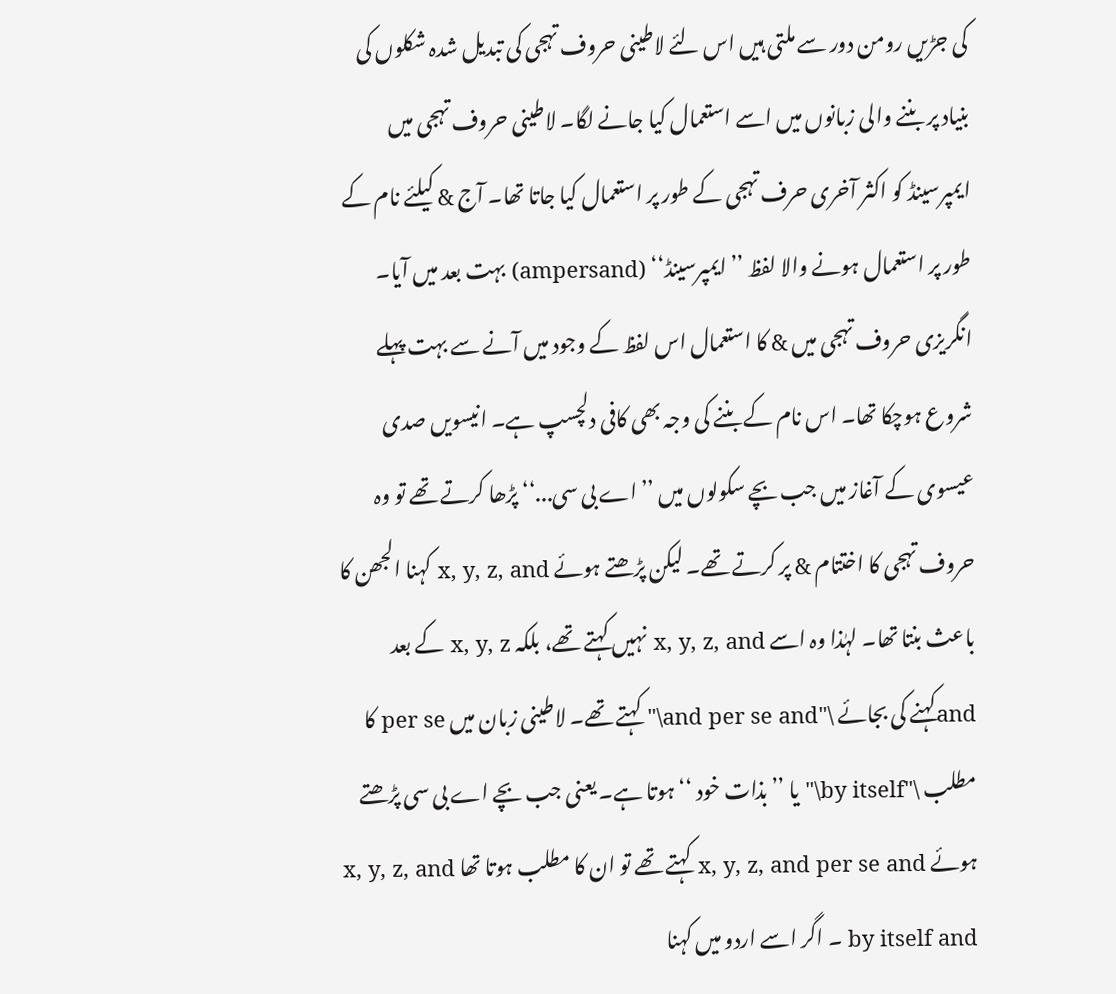کی جڑیں رومن دور سے ملتی ہیں اس لئے لاطینی حروف تہجی کی تبدیل شدہ شکلوں کی بنیاد پر بننے والی زبانوں میں اسے استعمال کیا جانے لگا۔ لاطینی حروف تہجی میں ایمپرسینڈ کو اکثر آخری حرف تہجی کے طور پر استعمال کیا جاتا تھا۔ آج & کیلئے نام کے طور پر استعمال ہونے والا لفظ ’’ایمپرسینڈ‘‘ (ampersand) بہت بعد میں آیا۔ انگریزی حروف تہجی میں & کا استعمال اس لفظ کے وجود میں آنے سے بہت پہلے شروع ہوچکا تھا۔ اس نام کے بننے کی وجہ بھی کافی دلچسپ ہے۔ انیسویں صدی عیسوی کے آغاز میں جب بچے سکولوں میں ’’اے بی سی...‘‘ پڑھا کرتے تھے تو وہ حروف تہجی کا اختتام & پر کرتے تھے۔ لیکن پڑھتے ہوئے x, y, z, and کہنا الجھن کا باعث بنتا تھا۔ لہٰذا وہ اسے x, y, z, and نہیں کہتے تھے، بلکہ x, y, z کے بعد andکہنے کی بجائے \"and per se and\" کہتے تھے۔ لاطینی زبان میں per se کا مطلب \"by itself\" یا ’’بذات خود ‘‘ ہوتا ہے۔ یعنی جب بچے اے بی سی پڑھتے ہوئے x, y, z, and per se and کہتے تھے تو ان کا مطلب ہوتا تھا x, y, z, and by itself and ۔ اگر اسے اردو میں کہنا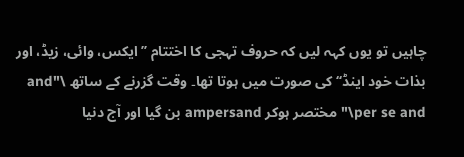چاہیں تو یوں کہہ لیں کہ حروف تہجی کا اختتام ’’ایکس، وائی، زیڈ، اور بذات خود اینڈ‘‘ کی صورت میں ہوتا تھا۔ وقت گزرنے کے ساتھ \"and per se and\" مختصر ہوکر ampersand بن گیا اور آج دنیا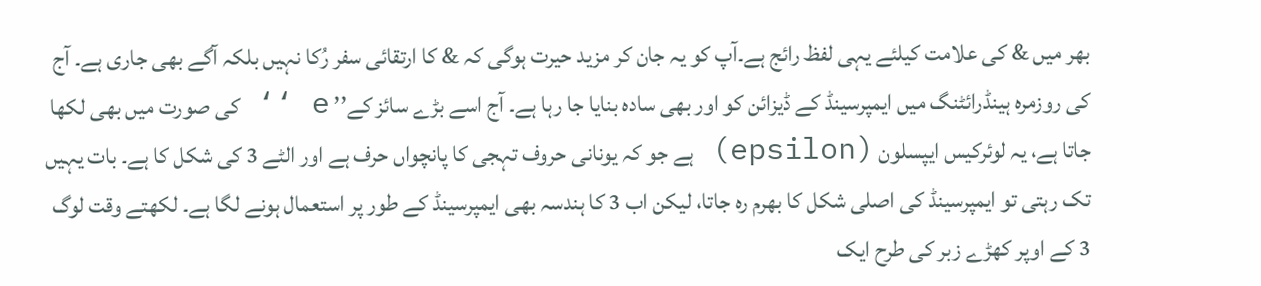بھر میں & کی علامت کیلئے یہی لفظ رائج ہے۔آپ کو یہ جان کر مزید حیرت ہوگی کہ & کا ارتقائی سفر رُکا نہیں بلکہ آگے بھی جاری ہے۔ آج کی روزمرہ ہینڈرائٹنگ میں ایمپرسینڈ کے ڈیزائن کو اور بھی سادہ بنایا جا رہا ہے۔ آج اسے بڑے سائز کے’’ e ‘‘ کی صورت میں بھی لکھا جاتا ہے، یہ لوئرکیس ایپسلون (epsilon) ہے جو کہ یونانی حروف تہجی کا پانچواں حرف ہے اور الٹے 3 کی شکل کا ہے۔ بات یہیں تک رہتی تو ایمپرسینڈ کی اصلی شکل کا بھرم رہ جاتا، لیکن اب 3 کا ہندسہ بھی ایمپرسینڈ کے طور پر استعمال ہونے لگا ہے۔ لکھتے وقت لوگ 3 کے اوپر کھڑے زبر کی طرح ایک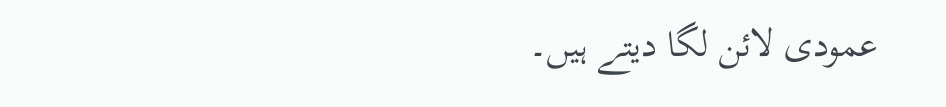عمودی لائن لگا دیتے ہیں۔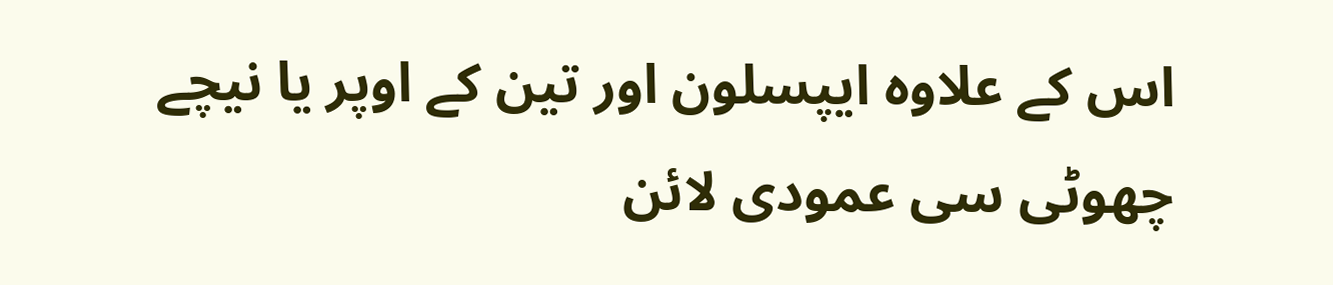اس کے علاوہ ایپسلون اور تین کے اوپر یا نیچے چھوٹی سی عمودی لائن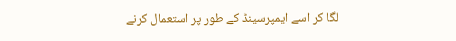لگا کر اسے ایمپرسینڈ کے طور پر استعمال کرنے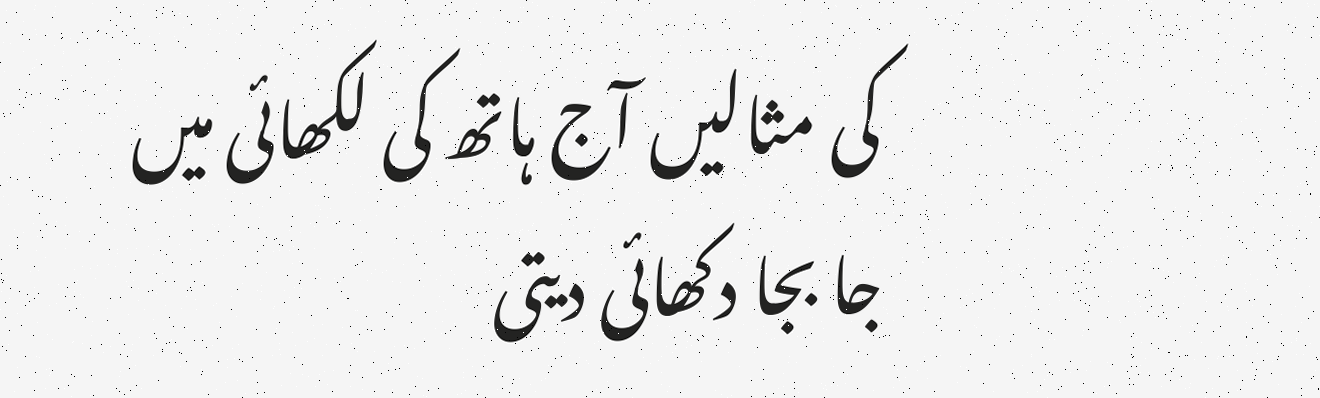کی مثالیں آج ہاتھ کی لکھائی میں جا بجا دکھائی دیتی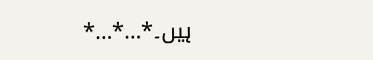ہیں۔٭…٭…٭